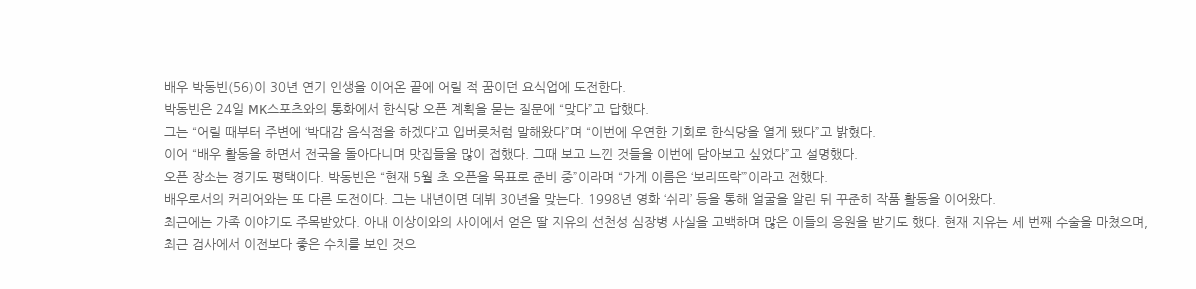배우 박동빈(56)이 30년 연기 인생을 이어온 끝에 어릴 적 꿈이던 요식업에 도전한다.
박동빈은 24일 MK스포츠와의 통화에서 한식당 오픈 계획을 묻는 질문에 “맞다”고 답했다.
그는 “어릴 때부터 주변에 ‘박대감 음식점을 하겠다’고 입버릇처럼 말해왔다”며 “이번에 우연한 기회로 한식당을 열게 됐다”고 밝혔다.
이어 “배우 활동을 하면서 전국을 돌아다니며 맛집들을 많이 접했다. 그때 보고 느낀 것들을 이번에 담아보고 싶었다”고 설명했다.
오픈 장소는 경기도 평택이다. 박동빈은 “현재 5월 초 오픈을 목표로 준비 중”이라며 “가게 이름은 ‘보리뜨락’”이라고 전했다.
배우로서의 커리어와는 또 다른 도전이다. 그는 내년이면 데뷔 30년을 맞는다. 1998년 영화 ‘쉬리’ 등을 통해 얼굴을 알린 뒤 꾸준히 작품 활동을 이어왔다.
최근에는 가족 이야기도 주목받았다. 아내 이상이와의 사이에서 얻은 딸 지유의 선천성 심장병 사실을 고백하며 많은 이들의 응원을 받기도 했다. 현재 지유는 세 번째 수술을 마쳤으며, 최근 검사에서 이전보다 좋은 수치를 보인 것으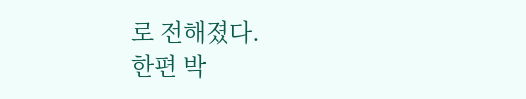로 전해졌다.
한편 박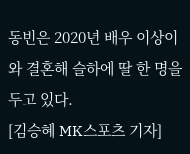동빈은 2020년 배우 이상이와 결혼해 슬하에 딸 한 명을 두고 있다.
[김승혜 MK스포츠 기자]